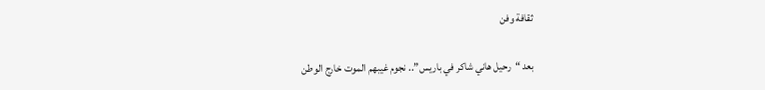ثقافة وفن

بعد “رحيل هاني شاكر في باريس”.. نجوم غيبهم الموت خارج الوطن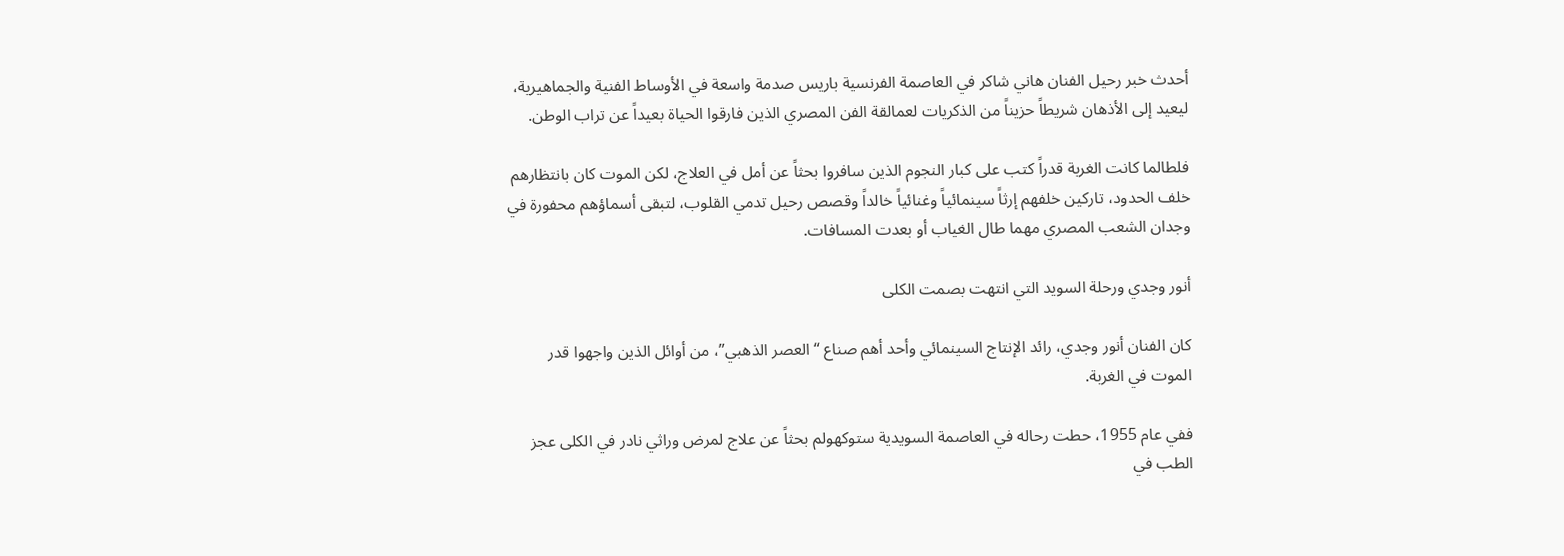أحدث خبر رحيل الفنان هاني شاكر في العاصمة الفرنسية باريس صدمة واسعة في الأوساط الفنية والجماهيرية، ليعيد إلى الأذهان شريطاً حزيناً من الذكريات لعمالقة الفن المصري الذين فارقوا الحياة بعيداً عن تراب الوطن.

فلطالما كانت الغربة قدراً كتب على كبار النجوم الذين سافروا بحثاً عن أمل في العلاج، لكن الموت كان بانتظارهم خلف الحدود، تاركين خلفهم إرثاً سينمائياً وغنائياً خالداً وقصص رحيل تدمي القلوب، لتبقى أسماؤهم محفورة في وجدان الشعب المصري مهما طال الغياب أو بعدت المسافات.

أنور وجدي ورحلة السويد التي انتهت بصمت الكلى

كان الفنان أنور وجدي، رائد الإنتاج السينمائي وأحد أهم صناع “العصر الذهبي”، من أوائل الذين واجهوا قدر الموت في الغربة.

ففي عام 1955، حطت رحاله في العاصمة السويدية ستوكهولم بحثاً عن علاج لمرض وراثي نادر في الكلى عجز الطب في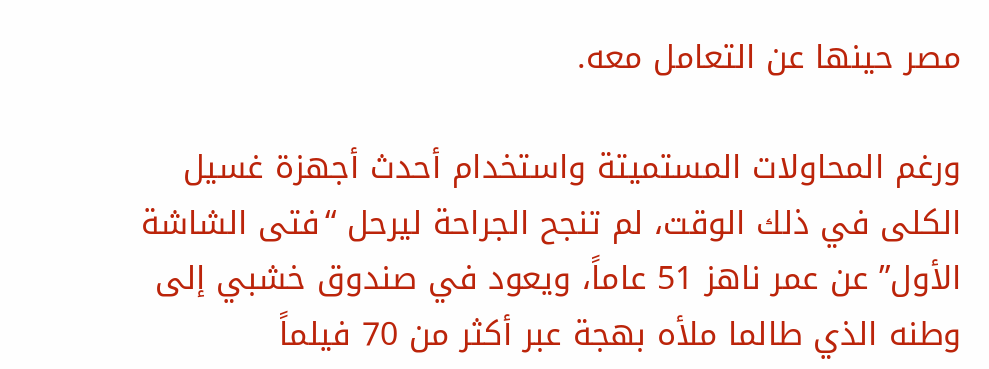مصر حينها عن التعامل معه.

ورغم المحاولات المستميتة واستخدام أحدث أجهزة غسيل الكلى في ذلك الوقت، لم تنجح الجراحة ليرحل “فتى الشاشة الأول” عن عمر ناهز 51 عاماً، ويعود في صندوق خشبي إلى وطنه الذي طالما ملأه بهجة عبر أكثر من 70 فيلماً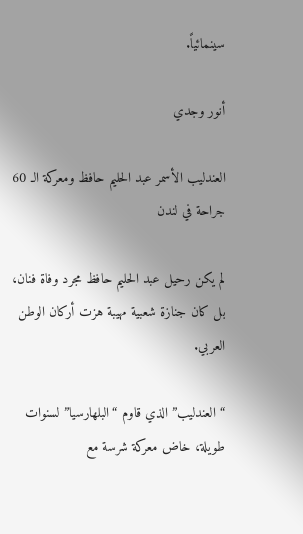سينمائياً.

أنور وجدي

العندليب الأسمر عبد الحليم حافظ ومعركة الـ 60 جراحة في لندن

لم يكن رحيل عبد الحليم حافظ مجرد وفاة فنان، بل كان جنازة شعبية مهيبة هزت أركان الوطن العربي.

“العندليب” الذي قاوم “البلهارسيا” لسنوات طويلة، خاض معركة شرسة مع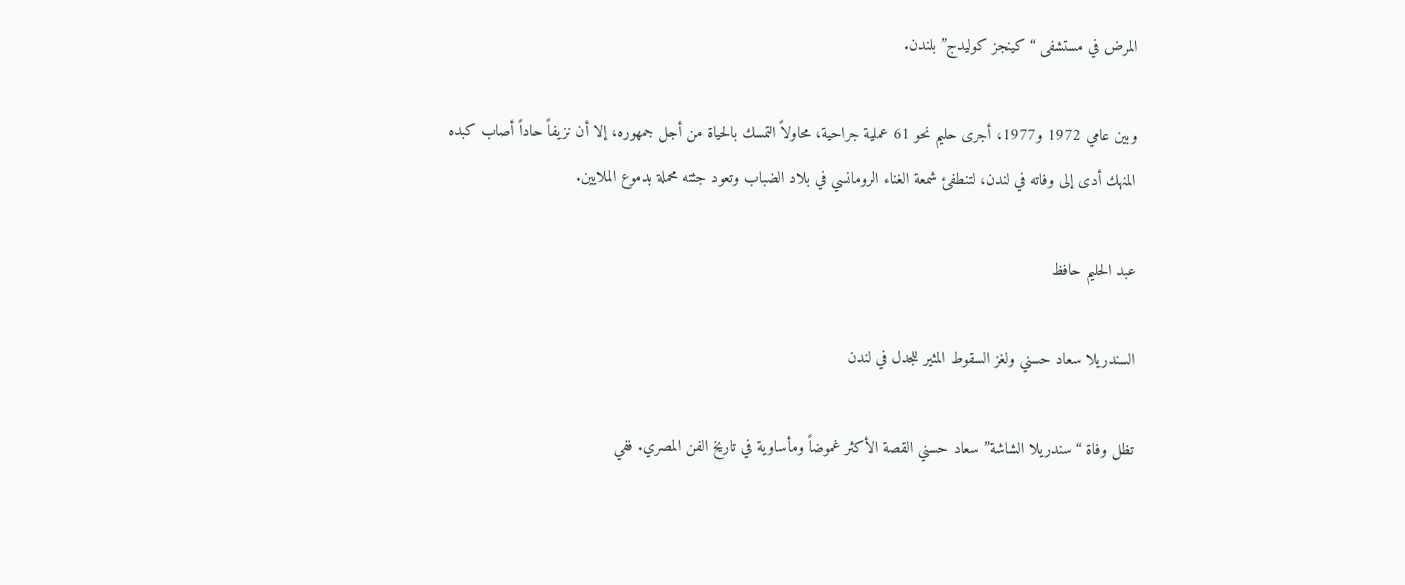المرض في مستشفى “كينجز كوليدج” بلندن.

وبين عامي 1972 و1977، أجرى حليم نحو 61 عملية جراحية، محاولاً التمسك بالحياة من أجل جمهوره، إلا أن نزيفاً حاداً أصاب كبده المنهك أدى إلى وفاته في لندن، لتنطفئ شمعة الغناء الرومانسي في بلاد الضباب وتعود جثته محملة بدموع الملايين.

عبد الحليم حافظ

السندريلا سعاد حسني ولغز السقوط المثير للجدل في لندن

تظل وفاة “سندريلا الشاشة” سعاد حسني القصة الأكثر غموضاً ومأساوية في تاريخ الفن المصري. ففي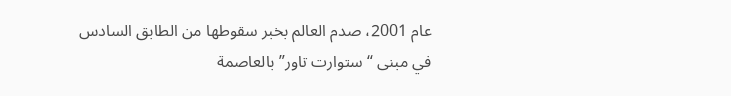عام 2001، صدم العالم بخبر سقوطها من الطابق السادس في مبنى “ستوارت تاور” بالعاصمة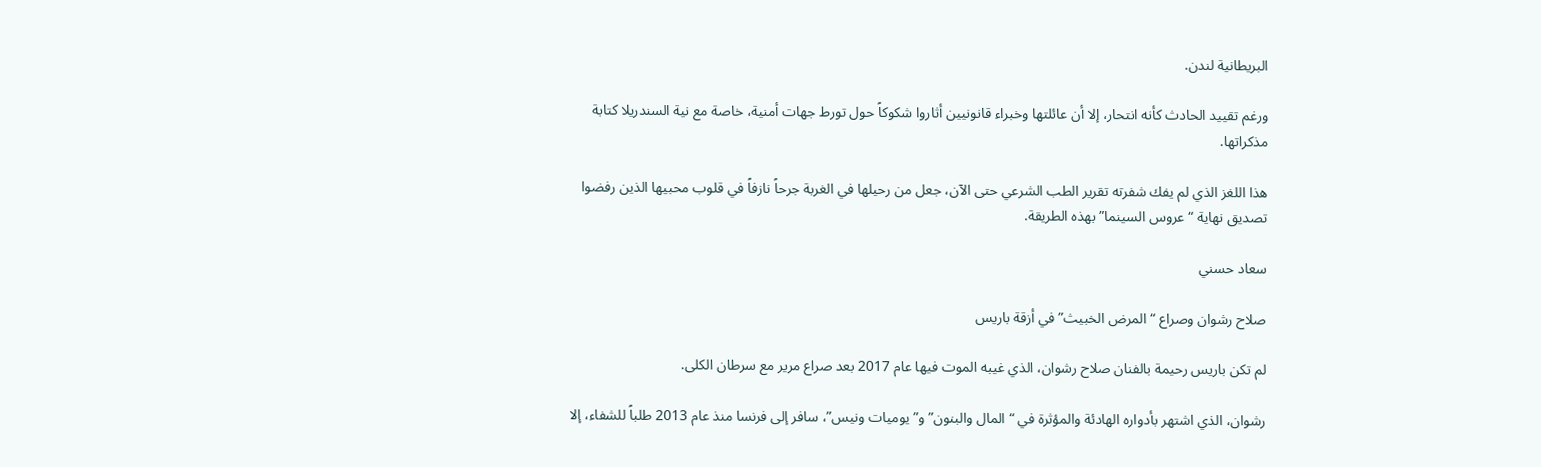البريطانية لندن.

ورغم تقييد الحادث كأنه انتحار، إلا أن عائلتها وخبراء قانونيين أثاروا شكوكاً حول تورط جهات أمنية، خاصة مع نية السندريلا كتابة مذكراتها.

هذا اللغز الذي لم يفك شفرته تقرير الطب الشرعي حتى الآن، جعل من رحيلها في الغربة جرحاً نازفاً في قلوب محبيها الذين رفضوا تصديق نهاية “عروس السينما” بهذه الطريقة.

سعاد حسني

صلاح رشوان وصراع “المرض الخبيث” في أزقة باريس

لم تكن باريس رحيمة بالفنان صلاح رشوان، الذي غيبه الموت فيها عام 2017 بعد صراع مرير مع سرطان الكلى.

رشوان، الذي اشتهر بأدواره الهادئة والمؤثرة في “المال والبنون” و”يوميات ونيس”، سافر إلى فرنسا منذ عام 2013 طلباً للشفاء، إلا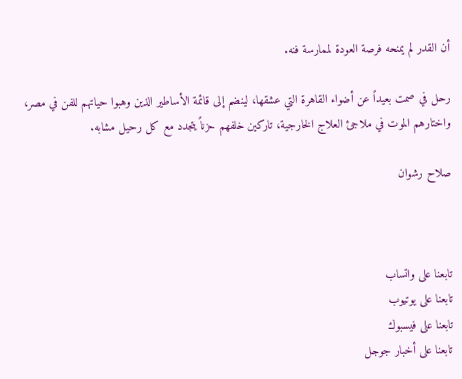أن القدر لم يمنحه فرصة العودة لممارسة فنه.

رحل في صمت بعيداً عن أضواء القاهرة التي عشقها، لينضم إلى قائمة الأساطير الذين وهبوا حياتهم للفن في مصر، واختارهم الموت في ملاجئ العلاج الخارجية، تاركين خلفهم حزناً يتجدد مع كل رحيل مشابه.

صلاح رشوان



تابعنا على واتساب
تابعنا على يوتيوب
تابعنا على فيسبوك
تابعنا على أخبار جوجل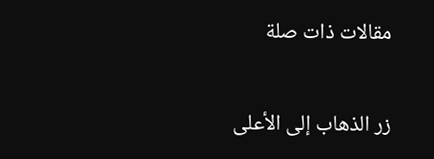مقالات ذات صلة

زر الذهاب إلى الأعلى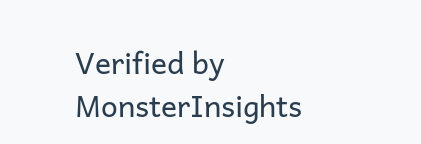Verified by MonsterInsights